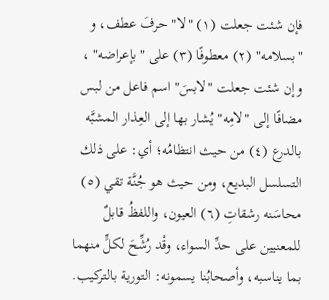فإن شئت جعلت (١) "لا" حرفَ عطف، و "بسلامه" (٢) معطوفًا (٣) على "بإعراضه" ، وإن شئت جعلت "لابسَ" اسم فاعل من لبس مضافًا إلى "لامِه" يُشار بها إلى العِذار المشبَّه بالدرع (٤) من حيث انتظامُه؛ أي: على ذلك التسلسل البديع، ومن حيث هو جُنَّة تقي (٥) محاسَنه رشقاتِ (٦) العيون، واللفظُ قابلٌ للمعنيين على حدِّ السواء، وقْد رُشِّحَ لكلٍّ منهما بما يناسبه، وأصحابُنا يسمونه: التورية بالتركيب.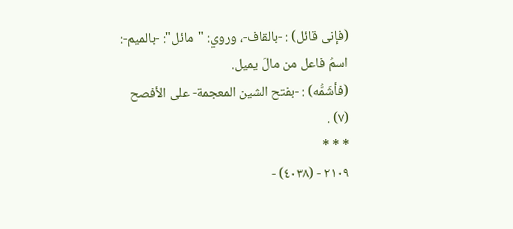(فإنى قائل) : -بالقاف-، وروي: "مائل": -بالميم-: اسمُ فاعل من مالَ يميل.
(فأشَمُّه) : -بفتح الشين المعجمة- على الأفصح (٧) .
* * *
٢١٠٩ - (٤٠٣٨) -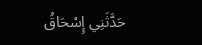حَدَّثَنِي إِسْحَاقُ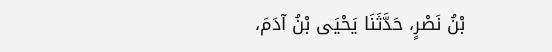بْنُ نَصْرٍ، حَدَّثَنَا يَحْيَى بْنُ آدَمَ،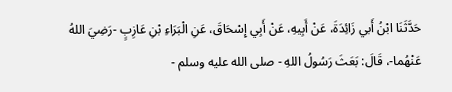حَدَّثَنَا ابْنُ أَبي زَائِدَةَ، عَنْ أَبِيهِ، عَنْ أَبِي إِسْحَاقَ، عَنِ الْبَرَاءِ بْنِ عَازِبٍ -رَضِيَ اللهُ عَنْهُما-، قَالَ: بَعَثَ رَسُولُ اللهِ - صلى الله عليه وسلم -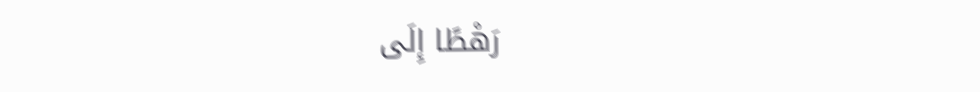رَهْطًا إِلَى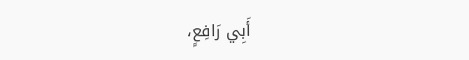أَبِي رَافِعٍ،